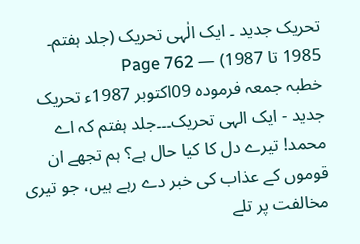تحریک جدید ۔ ایک الٰہی تحریک (جلد ہفتم۔ 1985 تا 1987) — Page 762
خطبہ جمعہ فرموده 09اکتوبر 1987ء تحریک جدید - ایک الہی تحریک۔۔۔جلد ہفتم کہ اے محمد! تیرے دل کا کیا حال ہے؟ ہم تجھے ان قوموں کے عذاب کی خبر دے رہے ہیں، جو تیری مخالفت پر تلے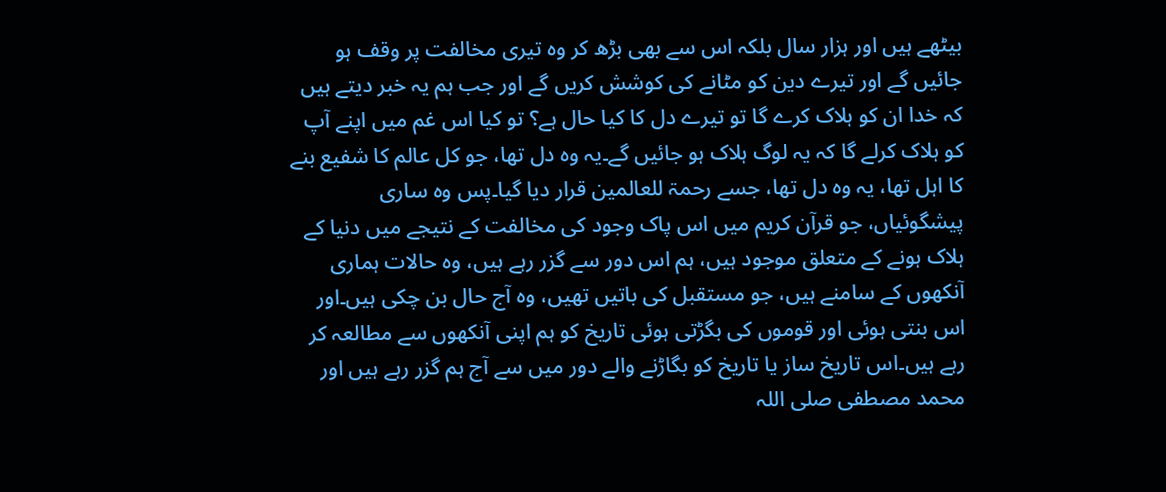بیٹھے ہیں اور ہزار سال بلکہ اس سے بھی بڑھ کر وہ تیری مخالفت پر وقف ہو جائیں گے اور تیرے دین کو مٹانے کی کوشش کریں گے اور جب ہم یہ خبر دیتے ہیں کہ خدا ان کو ہلاک کرے گا تو تیرے دل کا کیا حال ہے؟ تو کیا اس غم میں اپنے آپ کو ہلاک کرلے گا کہ یہ لوگ ہلاک ہو جائیں گے۔یہ وہ دل تھا، جو کل عالم کا شفیع بنے کا اہل تھا، یہ وہ دل تھا، جسے رحمۃ للعالمین قرار دیا گیا۔پس وہ ساری پیشگوئیاں، جو قرآن کریم میں اس پاک وجود کی مخالفت کے نتیجے میں دنیا کے ہلاک ہونے کے متعلق موجود ہیں، ہم اس دور سے گزر رہے ہیں، وہ حالات ہماری آنکھوں کے سامنے ہیں، جو مستقبل کی باتیں تھیں، وہ آج حال بن چکی ہیں۔اور اس بنتی ہوئی اور قوموں کی بگڑتی ہوئی تاریخ کو ہم اپنی آنکھوں سے مطالعہ کر رہے ہیں۔اس تاریخ ساز یا تاریخ کو بگاڑنے والے دور میں سے آج ہم گزر رہے ہیں اور محمد مصطفی صلی اللہ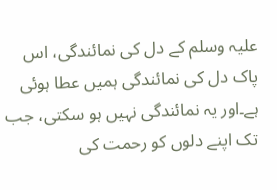علیہ وسلم کے دل کی نمائندگی، اس پاک دل کی نمائندگی ہمیں عطا ہوئی ہے۔اور یہ نمائندگی نہیں ہو سکتی، جب تک اپنے دلوں کو رحمت کی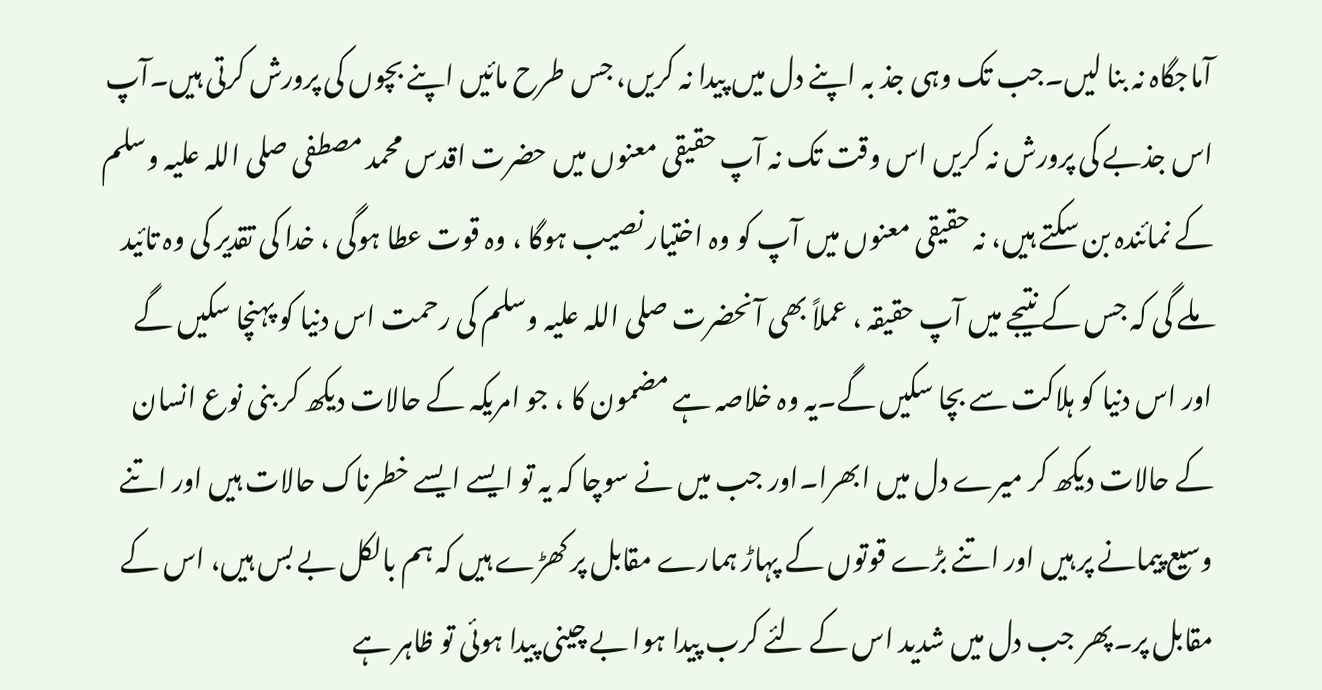آماجگاہ نہ بنا لیں۔جب تک وہی جذ بہ اپنے دل میں پیدا نہ کریں، جس طرح مائیں اپنے بچوں کی پرورش کرتی ہیں۔آپ اس جذبے کی پرورش نہ کریں اس وقت تک نہ آپ حقیقی معنوں میں حضرت اقدس محمد مصطفی صلی اللہ علیہ وسلم کے نمائندہ بن سکتے ہیں، نہ حقیقی معنوں میں آپ کو وہ اختیار نصیب ہوگا ، وہ قوت عطا ہوگی ، خدا کی تقدیر کی وہ تائید ملے گی کہ جس کے نتیجے میں آپ حقیقہ ، عملاً بھی آنحضرت صلی اللہ علیہ وسلم کی رحمت اس دنیا کو پہنچا سکیں گے اور اس دنیا کو ہلاکت سے بچا سکیں گے۔یہ وہ خلاصہ ہے مضمون کا ، جو امریکہ کے حالات دیکھ کر بنی نوع انسان کے حالات دیکھ کر میرے دل میں ابھرا۔اور جب میں نے سوچا کہ یہ تو ایسے ایسے خطرناک حالات ہیں اور اتنے وسیع پیمانے پر ہیں اور اتنے بڑے قوتوں کے پہاڑ ہمارے مقابل پر کھڑے ہیں کہ ہم بالکل بے بس ہیں، اس کے مقابل پر۔پھر جب دل میں شدید اس کے لئے کرب پیدا ہوا بے چینی پیدا ہوئی تو ظاہر ہے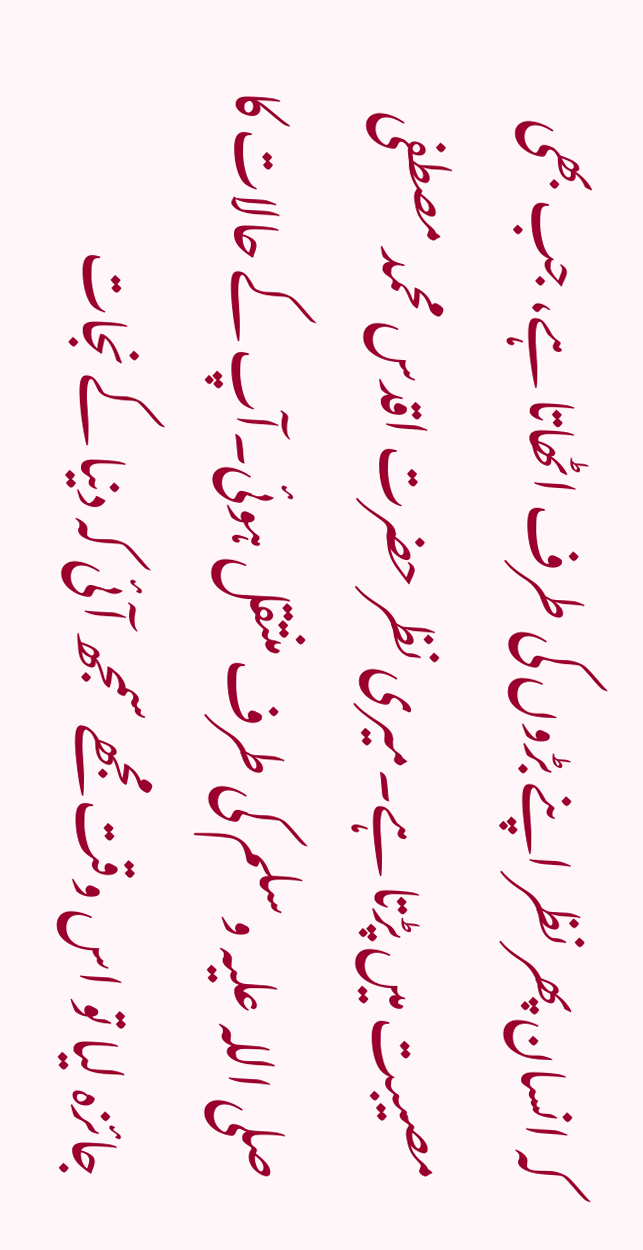کہ انسان پھر نظر اپنے بڑوں کی طرف اٹھاتا ہے، جب بھی مصیبت میں پڑتا ہے۔میری نظر حضرت اقدس محمد مصطفی صلی اللہ علیہ وسلم کی طرف منتقل ہوئی۔آپ کے حالات کا جائزہ لیا تو اس وقت مجھے سمجھ آئی کہ دنیا کے نجات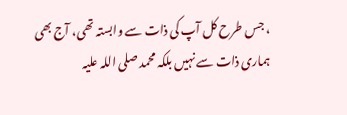، جس طرح کل آپ کی ذات سے وابستہ تھی، آج بھی ہماری ذات سے نہیں بلکہ محمد صلی اللہ علیہ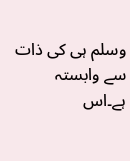وسلم ہی کی ذات سے وابستہ ہے۔اس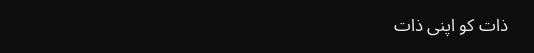ذات کو اپنی ذات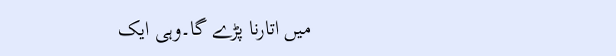میں اتارنا پڑے گا۔وہی ایک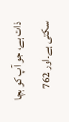ذات ہے، جو آپ کو بچا سکتی ہے۔اور 762